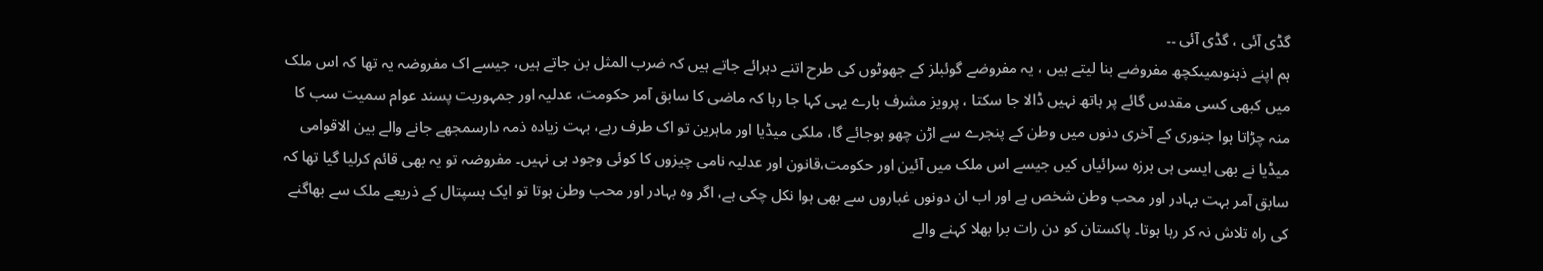گڈی آئی ، گڈی آئی ۔۔
ہم اپنے ذہنوںمیںکچھ مفروضے بنا لیتے ہیں ، یہ مفروضے گوئبلز کے جھوٹوں کی طرح اتنے دہرائے جاتے ہیں کہ ضرب المثل بن جاتے ہیں، جیسے اک مفروضہ یہ تھا کہ اس ملک میں کبھی کسی مقدس گائے پر ہاتھ نہیں ڈالا جا سکتا ، پرویز مشرف بارے یہی کہا جا رہا کہ ماضی کا سابق آمر حکومت، عدلیہ اور جمہوریت پسند عوام سمیت سب کا منہ چڑاتا ہوا جنوری کے آخری دنوں میں وطن کے پنجرے سے اڑن چھو ہوجائے گا، ملکی میڈیا اور ماہرین تو اک طرف رہے، بہت زیادہ ذمہ دارسمجھے جانے والے بین الاقوامی میڈیا نے بھی ایسی ہی ہرزہ سرائیاں کیں جیسے اس ملک میں آئین اور حکومت،قانون اور عدلیہ نامی چیزوں کا کوئی وجود ہی نہیں۔ مفروضہ تو یہ بھی قائم کرلیا گیا تھا کہ سابق آمر بہت بہادر اور محب وطن شخص ہے اور اب ان دونوں غباروں سے بھی ہوا نکل چکی ہے، اگر وہ بہادر اور محب وطن ہوتا تو ایک ہسپتال کے ذریعے ملک سے بھاگنے کی راہ تلاش نہ کر رہا ہوتا۔ پاکستان کو دن رات برا بھلا کہنے والے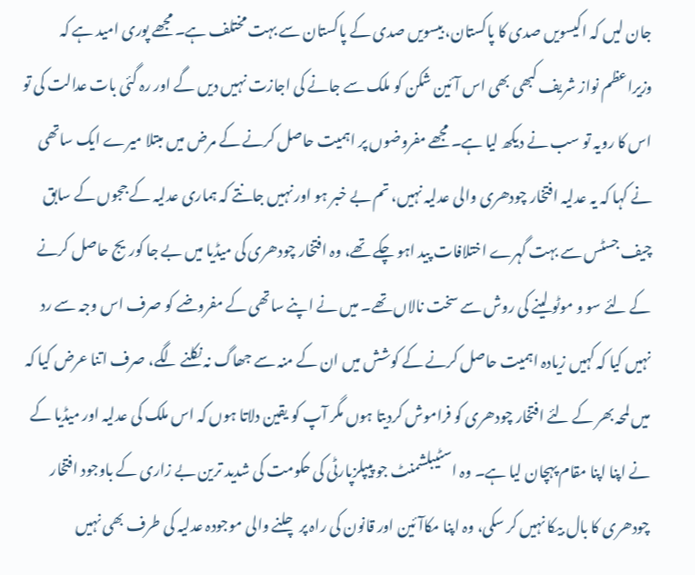جان لیں کہ اکیسویں صدی کا پاکستان، بیسویں صدی کے پاکستان سے بہت مختلف ہے۔ مجھے پوری امید ہے کہ وزیراعظم نواز شریف کبھی بھی اس آئین شکن کو ملک سے جانے کی اجازت نہیں دیں گے اور رہ گئی بات عدالت کی تو اس کا رویہ تو سب نے دیکھ لیا ہے۔ مجھے مفروضوں پر اہمیت حاصل کرنے کے مرض میں مبتلا میرے ایک ساتھی نے کہا کہ یہ عدلیہ افتخار چودھری والی عدلیہ نہیں، تم بے خبر ہو اور نہیں جانتے کہ ہماری عدلیہ کے ججوں کے سابق چیف جسٹس سے بہت گہرے اختلافات پید اہو چکے تھے، وہ افتخار چودھری کی میڈیا میں بے جا کوریج حاصل کرنے کے لئے سو و موٹو لینے کی روش سے سخت نالاں تھے۔ میں نے اپنے ساتھی کے مفروضے کو صرف اس وجہ سے رد نہیں کیا کہ کہیں زیادہ اہمیت حاصل کرنے کے کوشش میں ان کے منہ سے جھاگ نہ نکلنے لگے، صرف اتنا عرض کیا کہ میں لمحہ بھر کے لئے افتخار چودھری کو فراموش کردیتا ہوں مگر آپ کو یقین دلاتا ہوں کہ اس ملک کی عدلیہ اور میڈیا کے نے اپنا اپنا مقام پہچان لیا ہے۔ وہ اسٹیبلشمنٹ جو پیپلزپارٹی کی حکومت کی شدید ترین بے زاری کے باوجود افتخار چودھری کا بال بیکا نہیں کر سکی، وہ اپنا مکاآئین اور قانون کی راہ پر چلنے والی موجودہ عدلیہ کی طرف بھی نہیں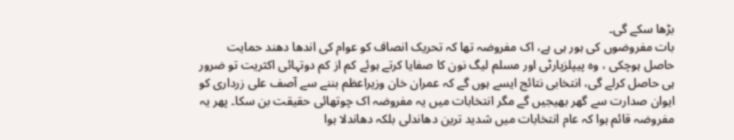بڑھا سکے گی۔
بات مفروضوں کی ہور ہی ہے، اک مفروضہ تھا کہ تحریک انصاف کو عوام کی اندھا دھند حمایت حاصل ہوچکی ، وہ پیپلزپارٹی اور مسلم لیگ نون کا صفایا کرتے ہوئے کم از کم دوتہائی اکثریت تو ضرور ہی حاصل کرلے گی، انتخابی نتائج ایسے ہوں گے کہ عمران خان وزیراعظم بننے سے آصف علی زرداری کو ایوان صدارت سے گھر بھیجیں گے مگر انتخابات میں یہ مفروضہ اک چوتھائی حقیقت بن سکا۔ پھر یہ مفروضہ قائم ہوا کہ عام انتخابات میں شدید ترین دھاندلی بلکہ دھاندلا ہوا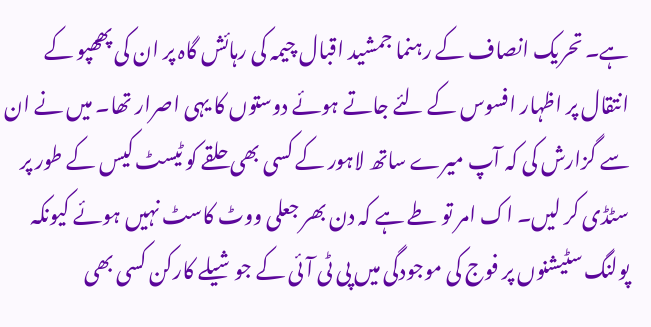ہے۔ تحریک انصاف کے رہنما جمشید اقبال چیمہ کی رہائش گاہ پر ان کی پھھپو کے انتقال پر اظہار افسوس کے لئے جاتے ہوئے دوستوں کا یہی اصرار تھا۔ میں نے ان سے گزارش کی کہ آپ میرے ساتھ لاہور کے کسی بھی حلقے کو ٹیسٹ کیس کے طور پر سٹڈی کر لیں۔ اک امر تو طے ہے کہ دن بھر جعلی ووٹ کاسٹ نہیں ہوئے کیونکہ پولنگ سٹیشنوں پر فوج کی موجودگی میں پی ٹی آئی کے جوشیلے کارکن کسی بھی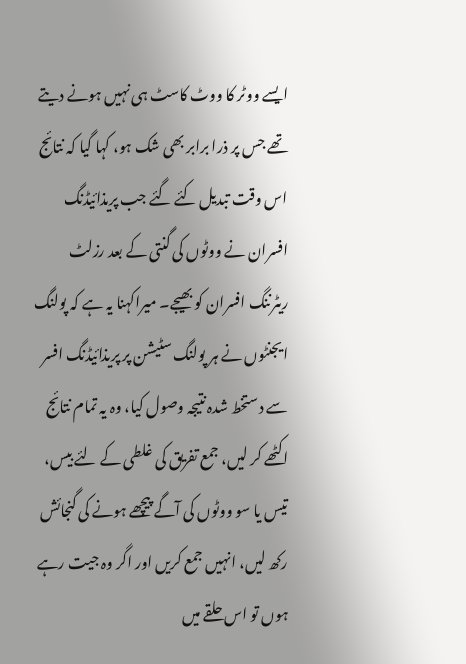ایسے ووٹر کا ووٹ کاسٹ ہی نہیں ہونے دیتے تھے جس پر ذرا برابر بھی شک ہو، کہا گیا کہ نتائج اس وقت تبدیل کئے گئے جب پریذائیڈنگ افسران نے ووٹوں کی گنتی کے بعد رزلٹ ریٹرننگ افسران کو بھیجے۔ میراکہنا یہ ہے کہ پولنگ ایجنٹوں نے ہر پولنگ سٹیشن پر پریذائیڈنگ افسر سے دستخط شدہ نتیجہ وصول کیا، وہ یہ تمام نتائج اکٹھے کر لیں، جمع تفریق کی غلطی کے لئے بیس، تیس یا سو ووٹوں کی آگے پیچھے ہونے کی گنجائش رکھ لیں، انہیں جمع کریں اور اگر وہ جیت رہے ہوں تو اس حلقے میں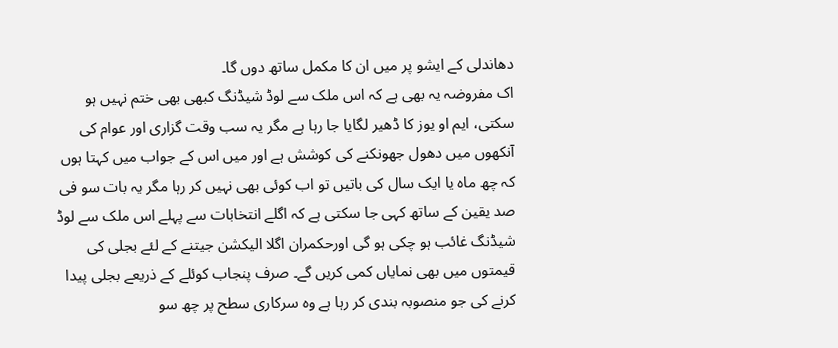دھاندلی کے ایشو پر میں ان کا مکمل ساتھ دوں گا۔
اک مفروضہ یہ بھی ہے کہ اس ملک سے لوڈ شیڈنگ کبھی بھی ختم نہیں ہو سکتی، ایم او یوز کا ڈھیر لگایا جا رہا ہے مگر یہ سب وقت گزاری اور عوام کی آنکھوں میں دھول جھونکنے کی کوشش ہے اور میں اس کے جواب میں کہتا ہوں کہ چھ ماہ یا ایک سال کی باتیں تو اب کوئی بھی نہیں کر رہا مگر یہ بات سو فی صد یقین کے ساتھ کہی جا سکتی ہے کہ اگلے انتخابات سے پہلے اس ملک سے لوڈ شیڈنگ غائب ہو چکی ہو گی اورحکمران اگلا الیکشن جیتنے کے لئے بجلی کی قیمتوں میں بھی نمایاں کمی کریں گے۔ صرف پنجاب کوئلے کے ذریعے بجلی پیدا کرنے کی جو منصوبہ بندی کر رہا ہے وہ سرکاری سطح پر چھ سو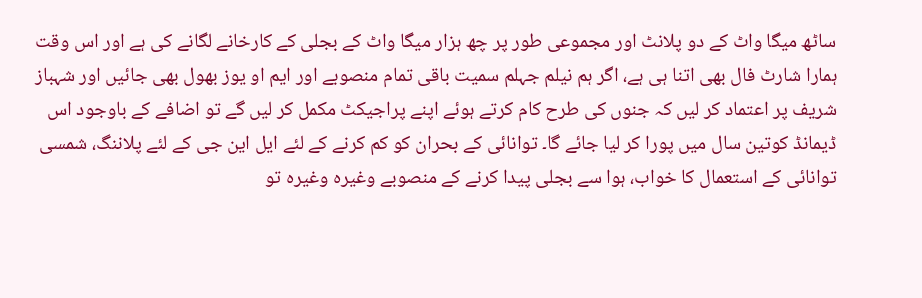ساٹھ میگا واٹ کے دو پلانٹ اور مجموعی طور پر چھ ہزار میگا واٹ کے بجلی کے کارخانے لگانے کی ہے اور اس وقت ہمارا شارٹ فال بھی اتنا ہی ہے، اگر ہم نیلم جہلم سمیت باقی تمام منصوبے اور ایم او یوز بھول بھی جائیں اور شہباز شریف پر اعتماد کر لیں کہ جنوں کی طرح کام کرتے ہوئے اپنے پراجیکٹ مکمل کر لیں گے تو اضافے کے باوجود اس ڈیمانڈ کوتین سال میں پورا کر لیا جائے گا۔ توانائی کے بحران کو کم کرنے کے لئے ایل این جی کے لئے پلاننگ، شمسی توانائی کے استعمال کا خواب، ہوا سے بجلی پیدا کرنے کے منصوبے وغیرہ وغیرہ تو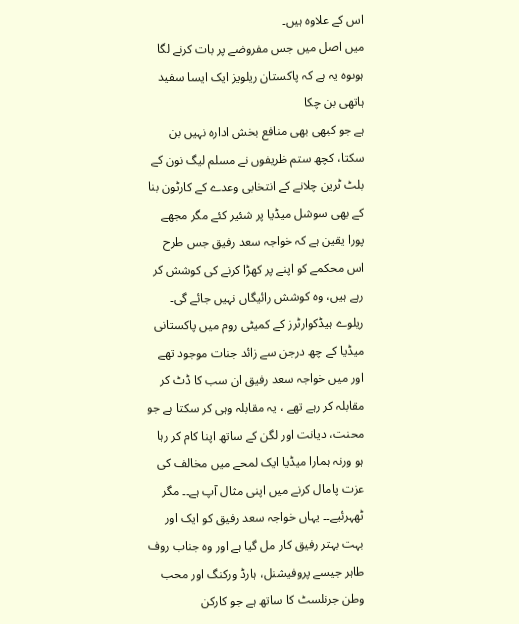اس کے علاوہ ہیں۔
میں اصل میں جس مفروضے پر بات کرنے لگا ہوںوہ یہ ہے کہ پاکستان ریلویز ایک ایسا سفید ہاتھی بن چکا
ہے جو کبھی بھی منافع بخش ادارہ نہیں بن سکتا، کچھ ستم ظریفوں نے مسلم لیگ نون کے بلٹ ٹرین چلانے کے انتخابی وعدے کے کارٹون بنا کے بھی سوشل میڈیا پر شئیر کئے مگر مجھے پورا یقین ہے کہ خواجہ سعد رفیق جس طرح اس محکمے کو اپنے پر کھڑا کرنے کی کوشش کر رہے ہیں، وہ کوشش رائیگاں نہیں جائے گی۔ ریلوے ہیڈکوارٹرز کے کمیٹی روم میں پاکستانی میڈیا کے چھ درجن سے زائد جنات موجود تھے اور میں خواجہ سعد رفیق ان سب کا ڈٹ کر مقابلہ کر رہے تھے ، یہ مقابلہ وہی کر سکتا ہے جو محنت، دیانت اور لگن کے ساتھ اپنا کام کر رہا ہو ورنہ ہمارا میڈیا ایک لمحے میں مخالف کی عزت پامال کرنے میں اپنی مثال آپ ہے۔۔ مگر ٹھہرئیے۔۔ یہاں خواجہ سعد رفیق کو ایک اور بہت بہتر رفیق کار مل گیا ہے اور وہ جناب روف طاہر جیسے پروفیشنل، ہارڈ ورکنگ اور محب وطن جرنلسٹ کا ساتھ ہے جو کارکن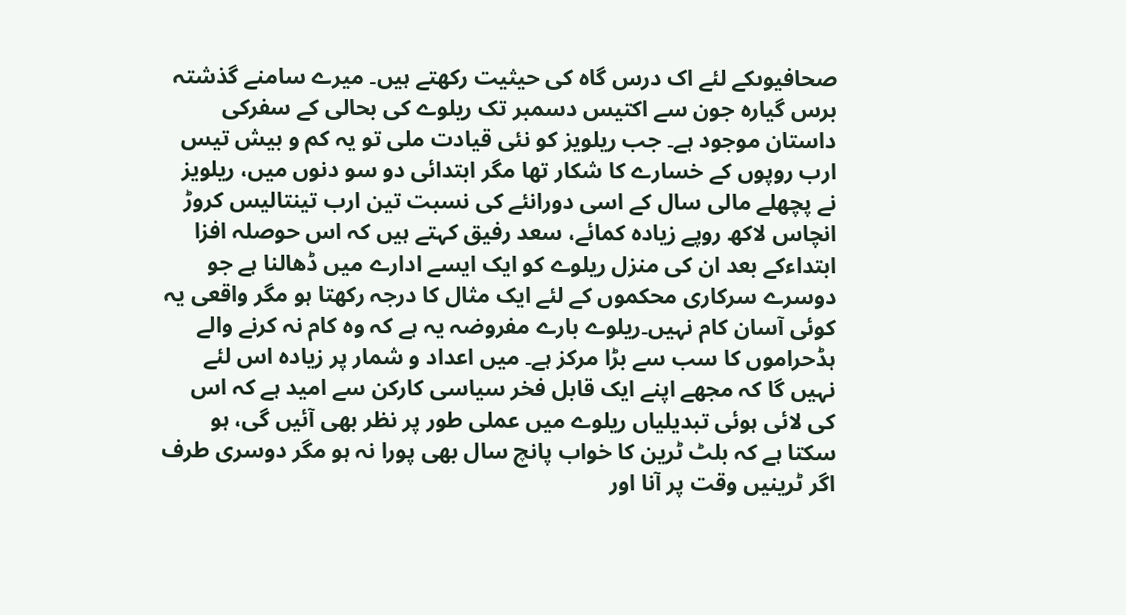صحافیوںکے لئے اک درس گاہ کی حیثیت رکھتے ہیں۔ میرے سامنے گذشتہ برس گیارہ جون سے اکتیس دسمبر تک ریلوے کی بحالی کے سفرکی داستان موجود ہے۔ جب ریلویز کو نئی قیادت ملی تو یہ کم و بیش تیس ارب روپوں کے خسارے کا شکار تھا مگر ابتدائی دو سو دنوں میں، ریلویز نے پچھلے مالی سال کے اسی دورانئے کی نسبت تین ارب تینتالیس کروڑ انچاس لاکھ روپے زیادہ کمائے، سعد رفیق کہتے ہیں کہ اس حوصلہ افزا ابتداءکے بعد ان کی منزل ریلوے کو ایک ایسے ادارے میں ڈھالنا ہے جو دوسرے سرکاری محکموں کے لئے ایک مثال کا درجہ رکھتا ہو مگر واقعی یہ کوئی آسان کام نہیں۔ریلوے بارے مفروضہ یہ ہے کہ وہ کام نہ کرنے والے ہڈحراموں کا سب سے بڑا مرکز ہے۔ میں اعداد و شمار پر زیادہ اس لئے نہیں گا کہ مجھے اپنے ایک قابل فخر سیاسی کارکن سے امید ہے کہ اس کی لائی ہوئی تبدیلیاں ریلوے میں عملی طور پر نظر بھی آئیں گی، ہو سکتا ہے کہ بلٹ ٹرین کا خواب پانچ سال بھی پورا نہ ہو مگر دوسری طرف اگر ٹرینیں وقت پر آنا اور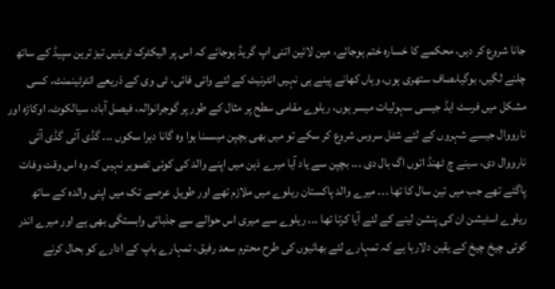جانا شروع کر دیں، محکمے کا خسارہ ختم ہوجائے، مین لائین اتنی اپ گریڈ ہوجائے کہ اس پر الیکٹرک ٹرینیں تیز ترین سپیڈ کے ساتھ چلنے لگیں، بوگیاںصاف ستھری ہوں، وہاں کھانے پینے ہی نہیں انٹرنیٹ کے لئے وائی فائی، ٹی وی کے ذریعے انٹرٹینمنٹ، کسی مشکل میں فرسٹ ایڈ جیسی سہولیات میسر ہوں، ریلوے مقامی سطح پر مثال کے طور پر گوجرانوالہ، فیصل آباد، سیالکوٹ، اوکاڑہ اور نارووال جیسے شہروں کے لئے شٹل سروس شروع کر سکے تو میں بھی بچپن میںسنا ہوا وہ گانا دہرا سکوں ۔۔۔ گڈی آئی گڈی آئی نارووال دی، سینے چ ٹھنڈ اتوں اگ بال دی ۔۔۔ بچپن سے یاد آیا میرے ذہن میں اپنے والد کی کوئی تصویر نہیں کہ وہ اس وقت وفات پاگئے تھے جب میں تین سال کا تھا ۔۔۔ میرے والد پاکستان ریلوے میں ملازم تھے اور طویل عرصے تک میں اپنی والدہ کے ساتھ ریلوے اسٹیشن ان کی پنشن لینے کے لئے آیا کرتا تھا ۔۔۔ ریلوے سے میری اس حوالے سے جذباتی وابستگی بھی ہے اور میرے اندر کوئی چیخ چیخ کے یقین دلارہا ہے کہ تمہارے لئے بھائیوں کی طرح محترم سعد رفیق، تمہارے باپ کے ادارے کو بحال کرنے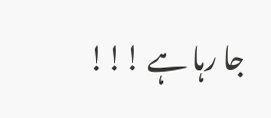جا رہا ہے !!!